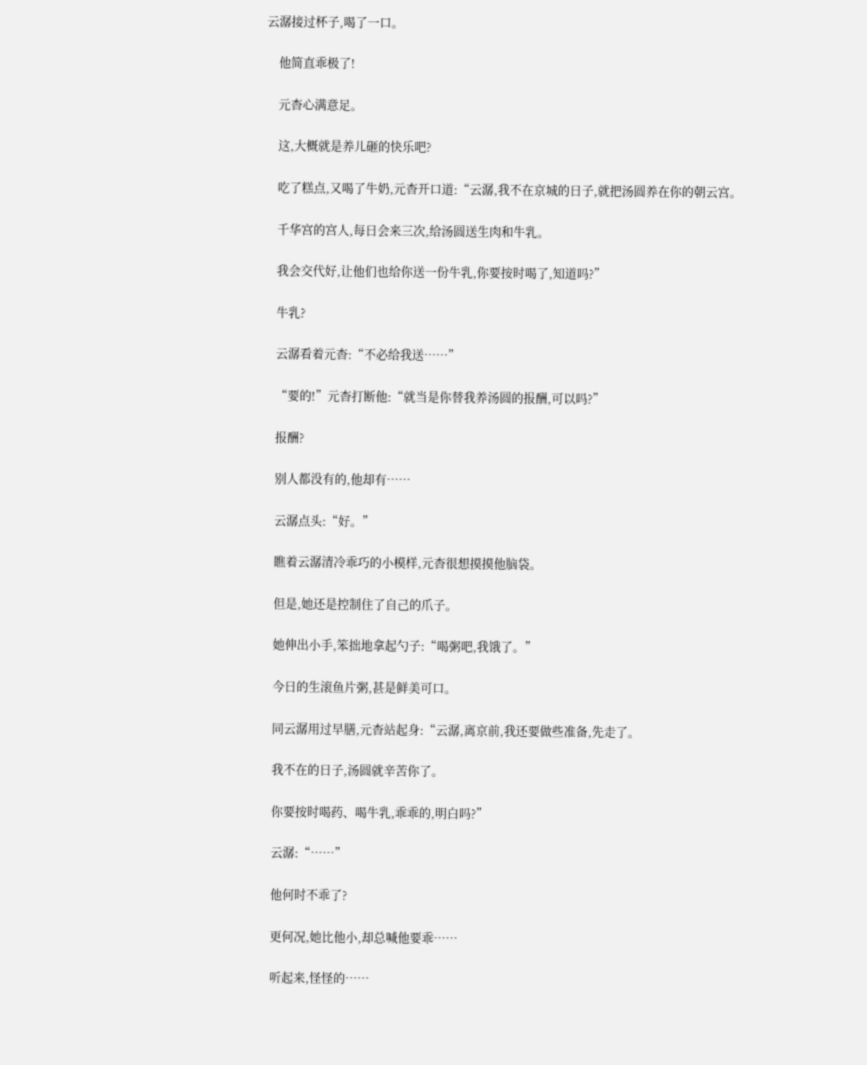云潺接过杯子,喝了一口。

    他简直乖极了!

    元杳心满意足。

    这,大概就是养儿砸的快乐吧?

    吃了糕点,又喝了牛奶,元杳开口道:“云潺,我不在京城的日子,就把汤圆养在你的朝云宫。

    千华宫的宫人,每日会来三次,给汤圆送生肉和牛乳。

    我会交代好,让他们也给你送一份牛乳,你要按时喝了,知道吗?”

    牛乳?

    云潺看着元杳:“不必给我送……”

    “要的!”元杳打断他:“就当是你替我养汤圆的报酬,可以吗?”

    报酬?

    别人都没有的,他却有……

    云潺点头:“好。”

    瞧着云潺清冷乖巧的小模样,元杳很想摸摸他脑袋。

    但是,她还是控制住了自己的爪子。

    她伸出小手,笨拙地拿起勺子:“喝粥吧,我饿了。”

    今日的生滚鱼片粥,甚是鲜美可口。

    同云潺用过早膳,元杳站起身:“云潺,离京前,我还要做些准备,先走了。

    我不在的日子,汤圆就辛苦你了。

    你要按时喝药、喝牛乳,乖乖的,明白吗?”

    云潺:“……”

    他何时不乖了?

    更何况,她比他小,却总喊他要乖……

    听起来,怪怪的……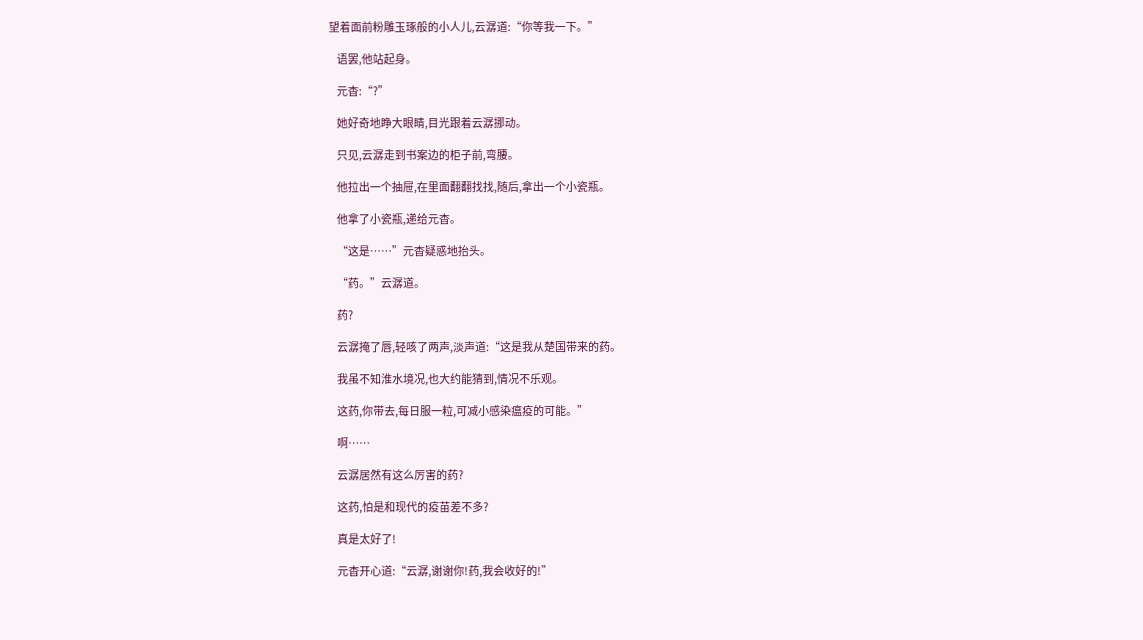望着面前粉雕玉琢般的小人儿,云潺道:“你等我一下。”

    语罢,他站起身。

    元杳:“?”

    她好奇地睁大眼睛,目光跟着云潺挪动。

    只见,云潺走到书案边的柜子前,弯腰。

    他拉出一个抽屉,在里面翻翻找找,随后,拿出一个小瓷瓶。

    他拿了小瓷瓶,递给元杳。

    “这是……”元杳疑惑地抬头。

    “药。”云潺道。

    药?

    云潺掩了唇,轻咳了两声,淡声道:“这是我从楚国带来的药。

    我虽不知淮水境况,也大约能猜到,情况不乐观。

    这药,你带去,每日服一粒,可减小感染瘟疫的可能。”

    啊……

    云潺居然有这么厉害的药?

    这药,怕是和现代的疫苗差不多?

    真是太好了!

    元杳开心道:“云潺,谢谢你!药,我会收好的!”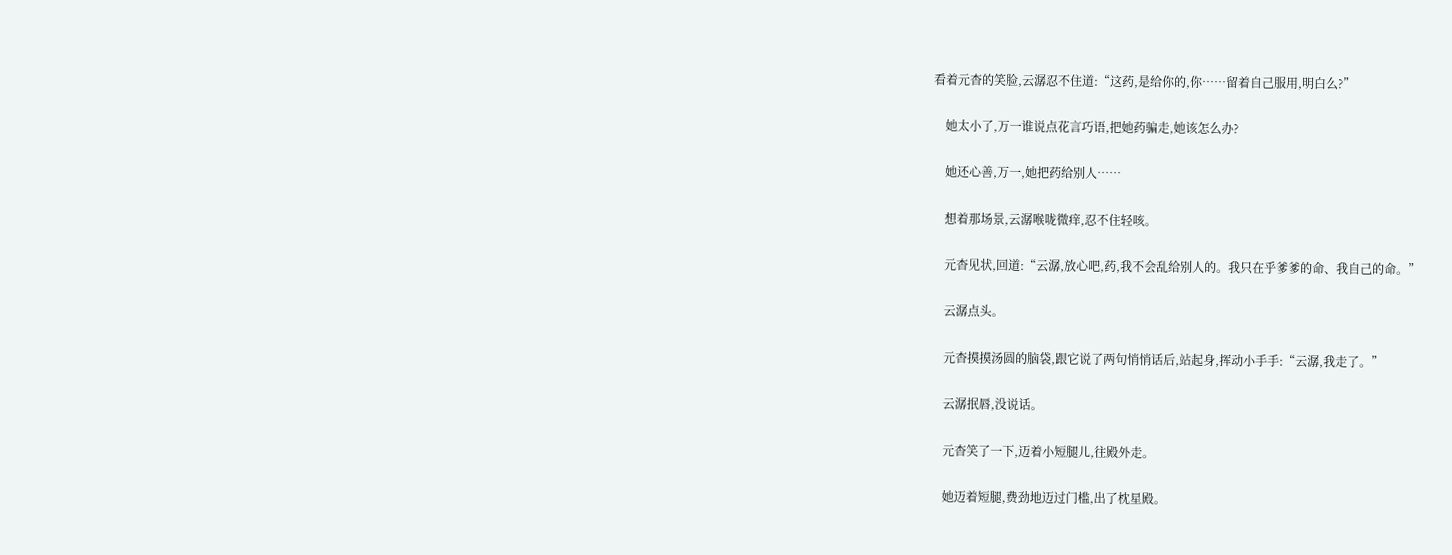看着元杳的笑脸,云潺忍不住道:“这药,是给你的,你……留着自己服用,明白么?”

    她太小了,万一谁说点花言巧语,把她药骗走,她该怎么办?

    她还心善,万一,她把药给别人……

    想着那场景,云潺喉咙微痒,忍不住轻咳。

    元杳见状,回道:“云潺,放心吧,药,我不会乱给别人的。我只在乎爹爹的命、我自己的命。”

    云潺点头。

    元杳摸摸汤圆的脑袋,跟它说了两句悄悄话后,站起身,挥动小手手:“云潺,我走了。”

    云潺抿唇,没说话。

    元杳笑了一下,迈着小短腿儿,往殿外走。

    她迈着短腿,费劲地迈过门槛,出了枕星殿。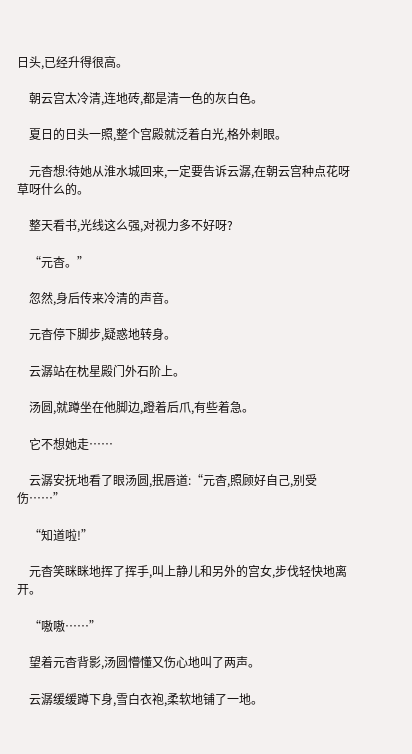日头,已经升得很高。

    朝云宫太冷清,连地砖,都是清一色的灰白色。

    夏日的日头一照,整个宫殿就泛着白光,格外刺眼。

    元杳想:待她从淮水城回来,一定要告诉云潺,在朝云宫种点花呀草呀什么的。

    整天看书,光线这么强,对视力多不好呀?

    “元杳。”

    忽然,身后传来冷清的声音。

    元杳停下脚步,疑惑地转身。

    云潺站在枕星殿门外石阶上。

    汤圆,就蹲坐在他脚边,蹬着后爪,有些着急。

    它不想她走……

    云潺安抚地看了眼汤圆,抿唇道:“元杳,照顾好自己,别受伤……”

    “知道啦!”

    元杳笑眯眯地挥了挥手,叫上静儿和另外的宫女,步伐轻快地离开。

    “嗷嗷……”

    望着元杳背影,汤圆懵懂又伤心地叫了两声。

    云潺缓缓蹲下身,雪白衣袍,柔软地铺了一地。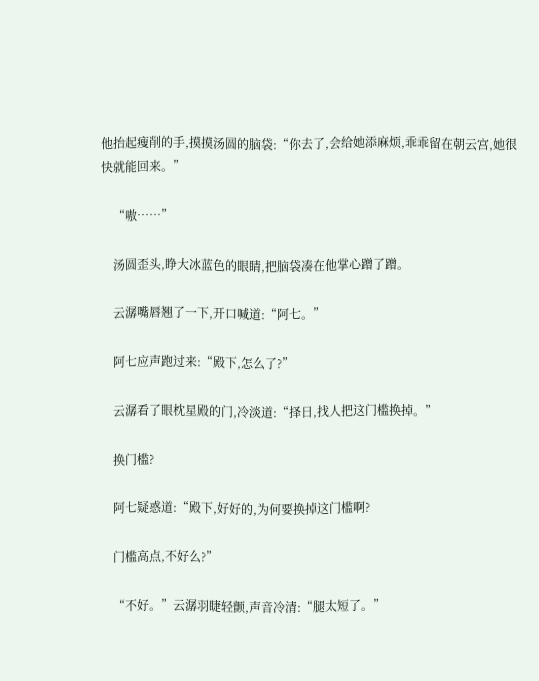他抬起瘦削的手,摸摸汤圆的脑袋:“你去了,会给她添麻烦,乖乖留在朝云宫,她很快就能回来。”

    “嗷……”

    汤圆歪头,睁大冰蓝色的眼睛,把脑袋凑在他掌心蹭了蹭。

    云潺嘴唇翘了一下,开口喊道:“阿七。”

    阿七应声跑过来:“殿下,怎么了?”

    云潺看了眼枕星殿的门,冷淡道:“择日,找人把这门槛换掉。”

    换门槛?

    阿七疑惑道:“殿下,好好的,为何要换掉这门槛啊?

    门槛高点,不好么?”

    “不好。”云潺羽睫轻颤,声音冷清:“腿太短了。”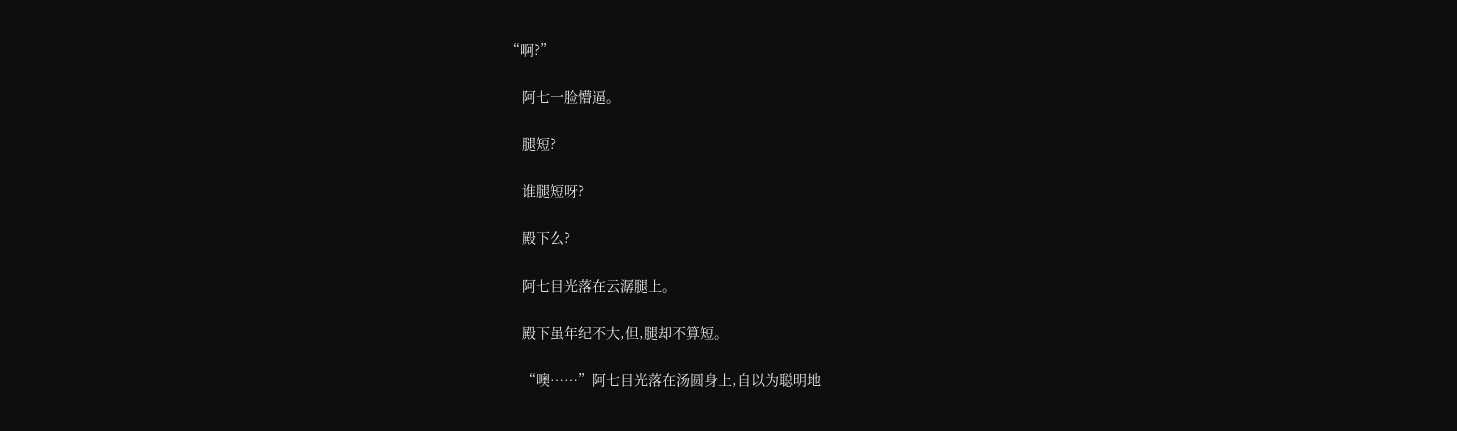“啊?”

    阿七一脸懵逼。

    腿短?

    谁腿短呀?

    殿下么?

    阿七目光落在云潺腿上。

    殿下虽年纪不大,但,腿却不算短。

    “噢……”阿七目光落在汤圆身上,自以为聪明地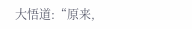大悟道:“原来,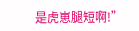是虎崽腿短啊!”